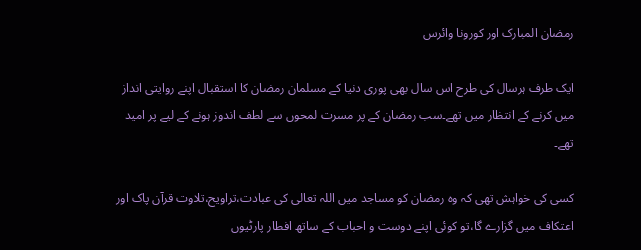رمضان المبارک اور کورونا وائرس

ایک طرف ہرسال کی طرح اس سال بھی پوری دنیا کے مسلمان رمضان کا استقبال اپنے روایتی انداز میں کرنے کے انتظار میں تھے۔سب رمضان کے پر مسرت لمحوں سے لطف اندوز ہونے کے لیے پر امید تھے۔

کسی کی خواہش تھی کہ وہ رمضان کو مساجد میں اللہ تعالی کی عبادت،تراویح،تلاوت قرآن پاک اور اعتکاف میں گزارے گا،تو کوئی اپنے دوست و احباب کے ساتھ افطار پارٹیوں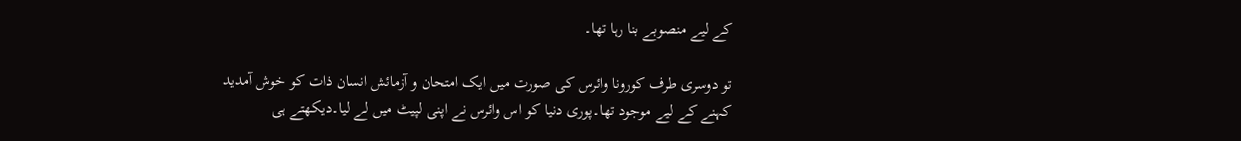کے لیے منصوبے بنا رہا تھا۔

تو دوسری طرف کورونا وائرس کی صورت میں ایک امتحان و آزمائش انسان ذات کو خوش آمدید کہنے کے لیے موجود تھا۔پوری دنیا کو اس وائرس نے اپنی لپیٹ میں لے لیا۔دیکھتے ہی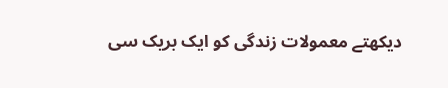دیکھتے معمولات زندگی کو ایک بریک سی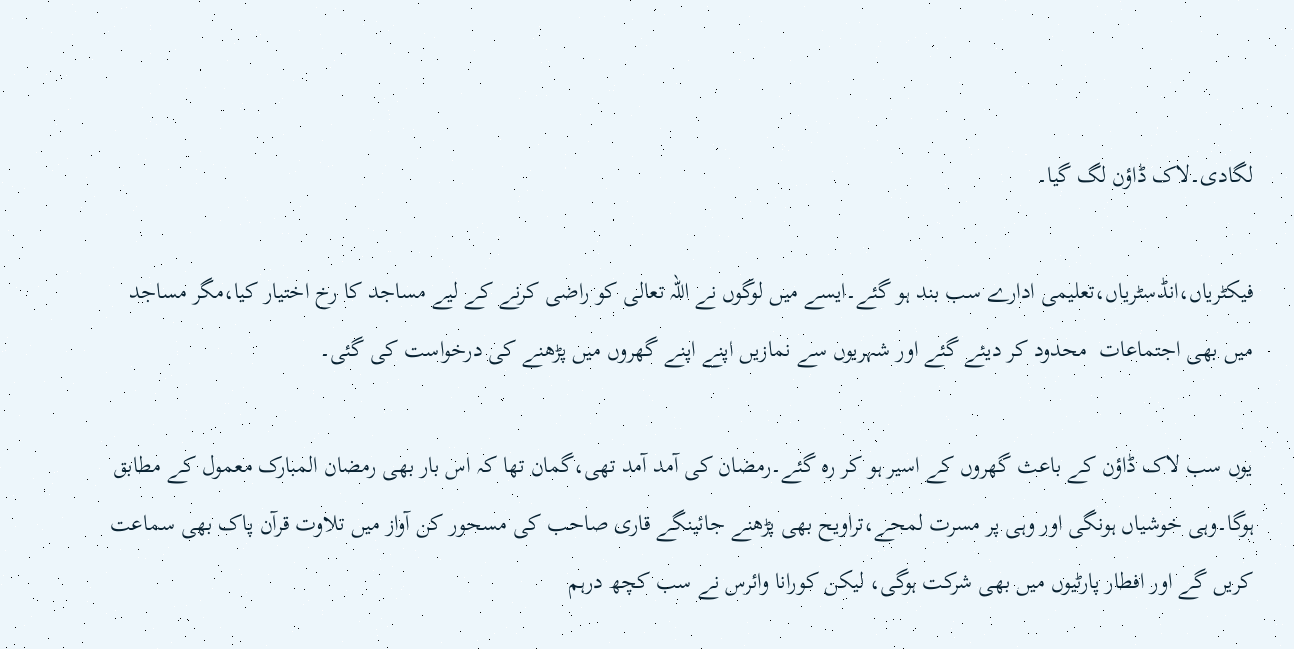لگادی۔لاک ڈاؤن لگ گیا۔

فیکٹریاں،انڈسٹریاں،تعلیمی ادارے سب بند ہو گئے۔ایسے میں لوگوں نے اللہ تعالی کو راضی کرنے کے لیے مساجد کا رخ اختیار کیا،مگر مساجد میں بھی اجتماعات  محدود کر دیئے گئے اور شہریوں سے نمازیں اپنے اپنے گھروں میں پڑھنے کی درخواست کی گئی۔

یوں سب لاک ڈاؤن کے باعث گھروں کے اسیر ہو کر رہ گئے۔رمضان کی آمد آمد تھی،گمان تھا کہ اس بار بھی رمضان المبارک معمول کے مطابق ہوگا۔وہی خوشیاں ہونگی اور وہی پر مسرت لمحے،تراویح بھی پڑھنے جائینگے قاری صاحب کی مسحور کن آواز میں تلاوت قرآن پاک بھی سماعت کریں گے اور افطار پارٹیوں میں بھی شرکت ہوگی، لیکن کورانا وائرس نے سب کچھ درہم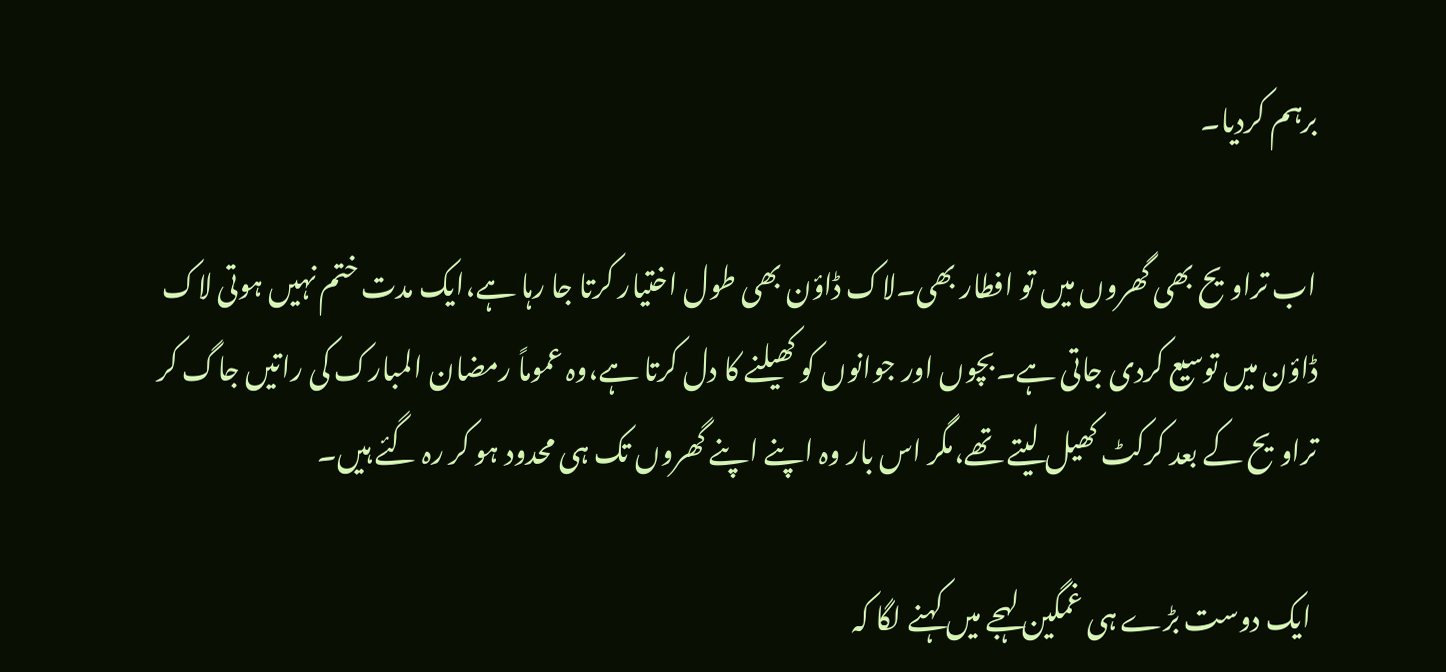برہم کردیا۔

اب تراویح بھی گھروں میں تو افطار بھی۔لاک ڈاؤن بھی طول اختیار کرتا جا رہا ہے،ایک مدت ختم نہیں ہوتی لاک ڈاؤن میں توسیع کردی جاتی ہے۔بچوں اور جوانوں کو کھیلنے کا دل کرتا ہے،وہ عموماً رمضان المبارک کی راتیں جاگ کر تراویح کے بعد کرکٹ کھیل لیتے تھے،مگر اس بار وہ اپنے اپنے گھروں تک ہی محدود ہو کر رہ گئے ہیں۔

 ایک دوست بڑے ہی غمگین لہجے میں کہنے لگا کہ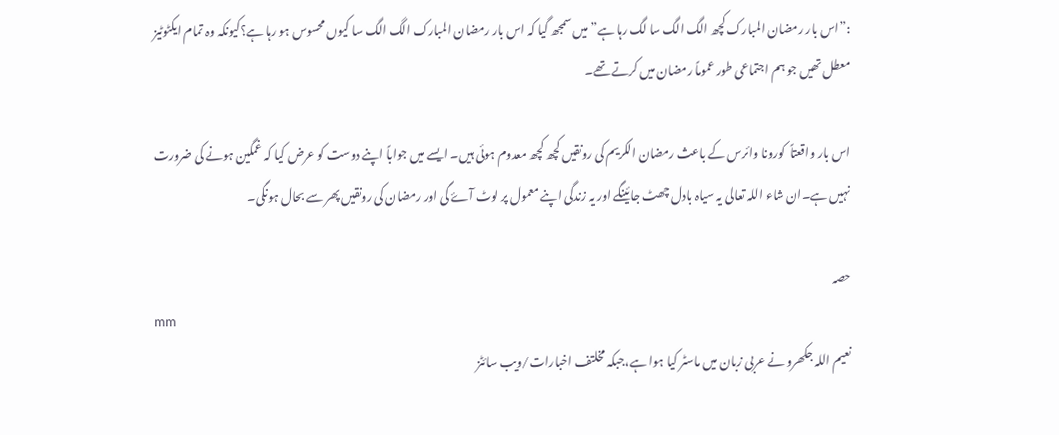:”اس بار رمضان المبارک کچھ الگ الگ سا لگ رہا ہے” میں سمجھ گیا کہ اس بار رمضان المبارک الگ الگ سا کیوں محسوس ہو رہا ہے؟کیونکہ وہ تمام ایکٹوٹیز معطل تھیں جو ہم اجتماعی طور عموماً رمضان میں کرتے تھے۔

اس بار واقعتاً  کورونا وائرس کے باعث رمضان الکریم کی رونقیں کچھ کچھ معدوم ہوئی ہیں۔ ایسے میں جواباً اپنے دوست کو عرض کیا کہ غمگین ہونے کی ضرورت نہیں ہے۔ان شاء اللہ تعالی یہ سیاہ بادل چھٹ جائینگے اور یہ زندگی اپنے معمول پر لوٹ آۓ گی اور رمضان کی رونقیں پھر سے بحال ہونگی۔

حصہ
mm
نعیم اللہ جکھرو نے عربی زبان میں ماسٹر کیا ہوا ہے،جبکہ مخلتف اخبارات/ویب سائٹز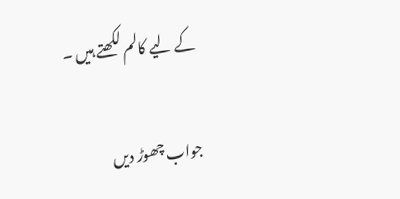کے لیے کالم لکھتے ہیں ۔

جواب چھوڑ دیں